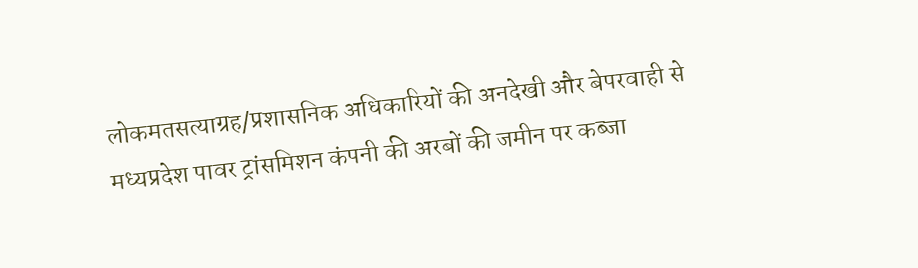लोकमतसत्याग्रह/प्रशासनिक अधिकारियों की अनदेखी और बेपरवाही से मध्यप्रदेश पावर ट्रांसमिशन कंपनी की अरबों की जमीन पर कब्जा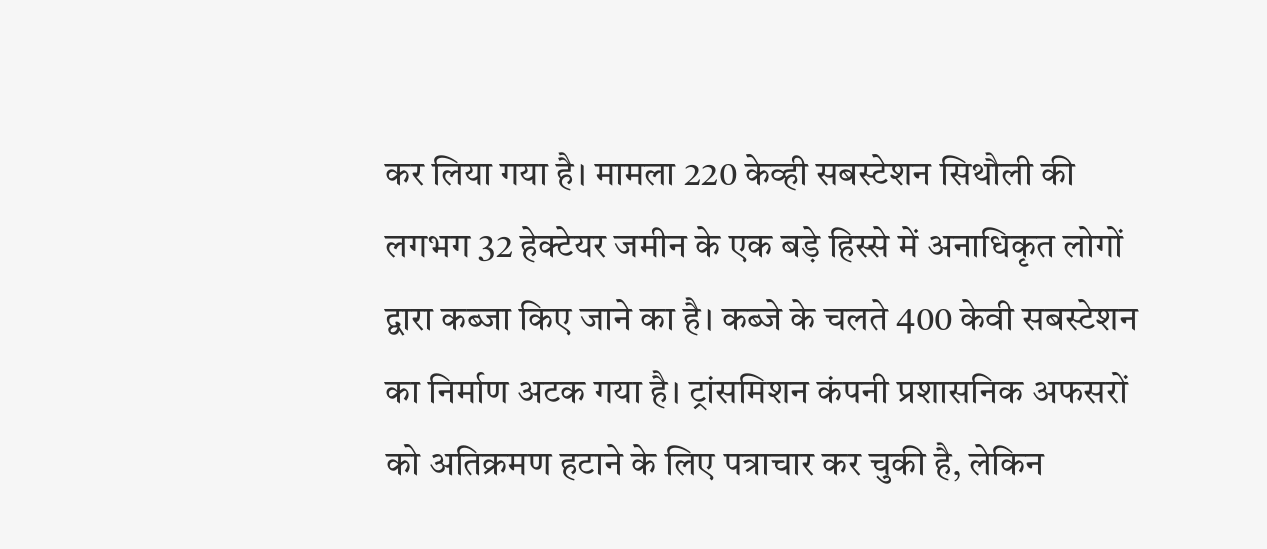कर लिया गया है। मामला 220 केव्ही सबस्टेशन सिथौली की लगभग 32 हेक्टेयर जमीन के एक बड़े हिस्से में अनाधिकृत लोगों द्वारा कब्जा किए जाने का है। कब्जे के चलते 400 केवी सबस्टेशन का निर्माण अटक गया है। ट्रांसमिशन कंपनी प्रशासनिक अफसरों को अतिक्रमण हटाने के लिए पत्राचार कर चुकी है, लेकिन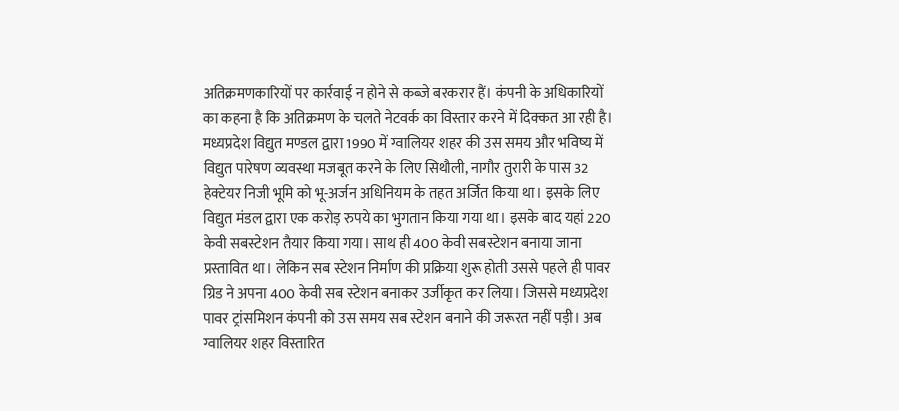अतिक्रमणकारियों पर कार्रवाई न होने से कब्जे बरकरार हैं। कंपनी के अधिकारियों का कहना है कि अतिक्रमण के चलते नेटवर्क का विस्तार करने में दिक्कत आ रही है।
मध्यप्रदेश विद्युत मण्डल द्वारा 1990 में ग्वालियर शहर की उस समय और भविष्य में विद्युत पारेषण व्यवस्था मजबूत करने के लिए सिथौली, नागौर तुरारी के पास 32 हेक्टेयर निजी भूमि को भू-अर्जन अधिनियम के तहत अर्जित किया था। इसके लिए विद्युत मंडल द्वारा एक करोड़ रुपये का भुगतान किया गया था। इसके बाद यहां 220 केवी सबस्टेशन तैयार किया गया। साथ ही 400 केवी सबस्टेशन बनाया जाना प्रस्तावित था। लेकिन सब स्टेशन निर्माण की प्रक्रिया शुरू होती उससे पहले ही पावर ग्रिड ने अपना 400 केवी सब स्टेशन बनाकर उर्जीकृत कर लिया। जिससे मध्यप्रदेश पावर ट्रांसमिशन कंपनी को उस समय सब स्टेशन बनाने की जरूरत नहीं पड़ी। अब ग्वालियर शहर विस्तारित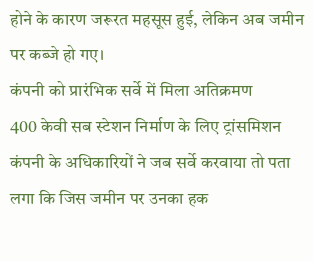होने के कारण जरूरत महसूस हुई, लेकिन अब जमीन पर कब्जे हो गए।
कंपनी को प्रारंभिक सर्वे में मिला अतिक्रमण
400 केवी सब स्टेशन निर्माण के लिए ट्रांसमिशन कंपनी के अधिकारियों ने जब सर्वे करवाया तो पता लगा कि जिस जमीन पर उनका हक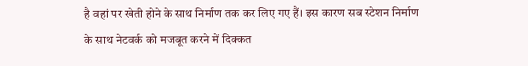है वहां पर खेती होने के साथ निर्माण तक कर लिए गए हैं। इस कारण सब स्टेशन निर्माण के साथ नेटवर्क को मजबूत करने में दिक्कत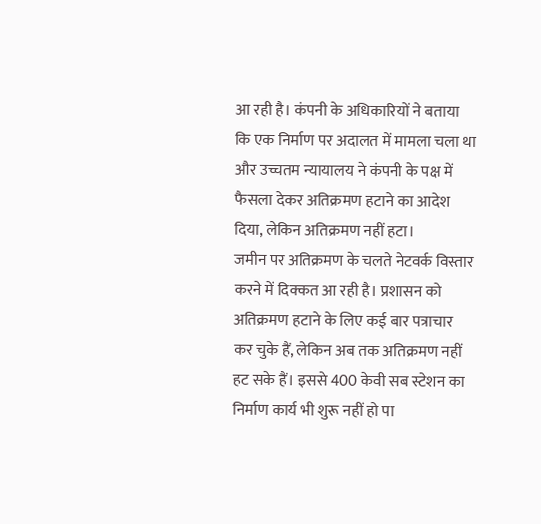आ रही है। कंपनी के अधिकारियों ने बताया कि एक निर्माण पर अदालत में मामला चला था और उच्चतम न्यायालय ने कंपनी के पक्ष में फैसला देकर अतिक्रमण हटाने का आदेश दिया, लेकिन अतिक्रमण नहीं हटा।
जमीन पर अतिक्रमण के चलते नेटवर्क विस्तार करने में दिक्कत आ रही है। प्रशासन को अतिक्रमण हटाने के लिए कई बार पत्राचार कर चुके हैं, लेकिन अब तक अतिक्रमण नहीं हट सके हैं। इससे 400 केवी सब स्टेशन का निर्माण कार्य भी शुरू नहीं हो पा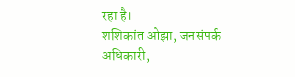रहा है।
शशिकांत ओझा, जनसंपर्क अधिकारी,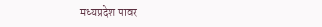मध्यप्रदेश पावर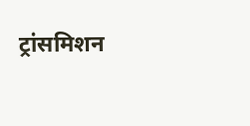ट्रांसमिशन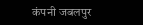कंपनी जबलपुर